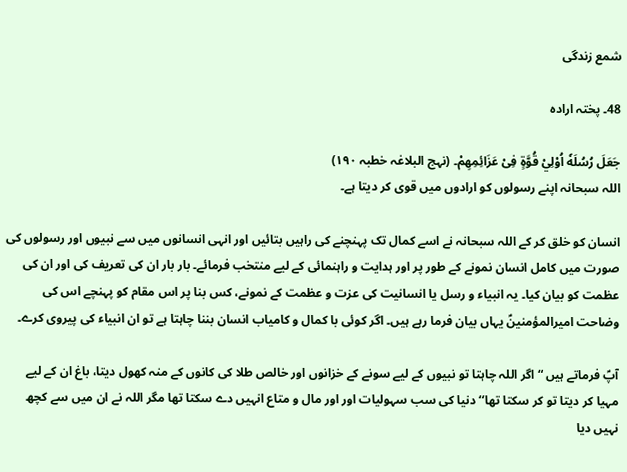شمع زندگی

48۔ پختہ ارادہ

جَعَلَ رُسُلَهٗ اُوْلِيْ قُوَّةٍ فِیْ عَزَائِمِهِمْ۔ (نہج البلاغہ خطبہ ۱۹۰)
اللہ سبحانہ اپنے رسولوں کو ارادوں میں قوی کر دیتا ہے۔

انسان کو خلق کر کے اللہ سبحانہ نے اسے کمال تک پہنچنے کی راہیں بتائیں اور انہی انسانوں میں سے نبیوں اور رسولوں کی صورت میں کامل انسان نمونے کے طور پر اور ہدایت و راہنمائی کے لیے منتخب فرمائے۔ بار بار ان کی تعریف کی اور ان کی عظمت کو بیان کیا۔ یہ انبیاء و رسل یا انسانیت کی عزت و عظمت کے نمونے، کس بنا پر اس مقام کو پہنچے اس کی وضاحت امیرالمؤمنینؑ یہاں بیان فرما رہے ہیں۔ اگر کوئی با کمال و کامیاب انسان بننا چاہتا ہے تو ان انبیاء کی پیروی کرے۔

آپؑ فرماتے ہیں “اگر اللہ چاہتا تو نبیوں کے لیے سونے کے خزانوں اور خالص طلا کی کانوں کے منہ کھول دیتا، باغ ان کے لیے مہیا کر دیتا تو کر سکتا تھا‘‘ دنیا کی سب سہولیات اور اور مال و متاع انہیں دے سکتا تھا مگر اللہ نے ان میں سے کچھ نہیں دیا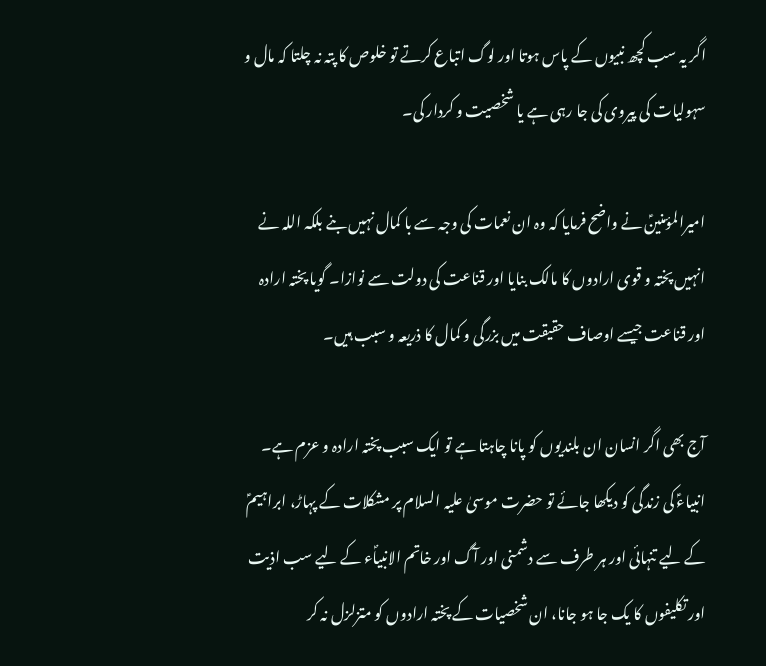اگر یہ سب کچھ نبیوں کے پاس ہوتا اور لوگ اتباع کرتے تو خلوص کا پتہ نہ چلتا کہ مال و سہولیات کی پیروی کی جا رہی ہے یا شخصیت و کردار کی۔

امیرالمؤمنینؑ نے واضح فرمایا کہ وہ ان نعمات کی وجہ سے با کمال نہیں بنے بلکہ اللہ نے انہیں پختہ و قوی ارادوں کا مالک بنایا اور قناعت کی دولت سے نوازا۔ گویا پختہ ارادہ اور قناعت جیسے اوصاف حقیقت میں بزرگی و کمال کا ذریعہ و سبب ہیں۔

آج بھی اگر انسان ان بلندیوں کو پانا چاہتا ہے تو ایک سبب پختہ ارادہ و عزم ہے۔ انبیاءؑ کی زندگی کو دیکھا جائے تو حضرت موسیٰ علیہ السلام پر مشکلات کے پہاڑ، ابراہیمؑ کے لیے تنہائی اور ہر طرف سے دشمنی اور آگ اور خاتم الانبیاؐء کے لیے سب اذیت اور تکلیفوں کا یک جا ہو جانا، ان شخصیات کے پختہ ارادوں کو متزلزل نہ کر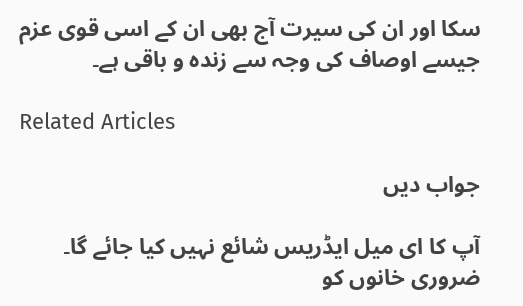سکا اور ان کی سیرت آج بھی ان کے اسی قوی عزم جیسے اوصاف کی وجہ سے زندہ و باقی ہے۔

Related Articles

جواب دیں

آپ کا ای میل ایڈریس شائع نہیں کیا جائے گا۔ ضروری خانوں کو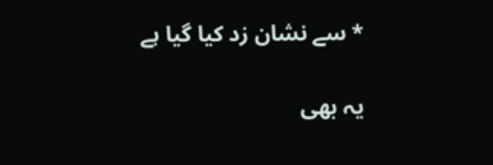* سے نشان زد کیا گیا ہے

یہ بھی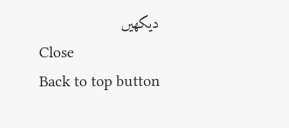دیکھیں
Close
Back to top button